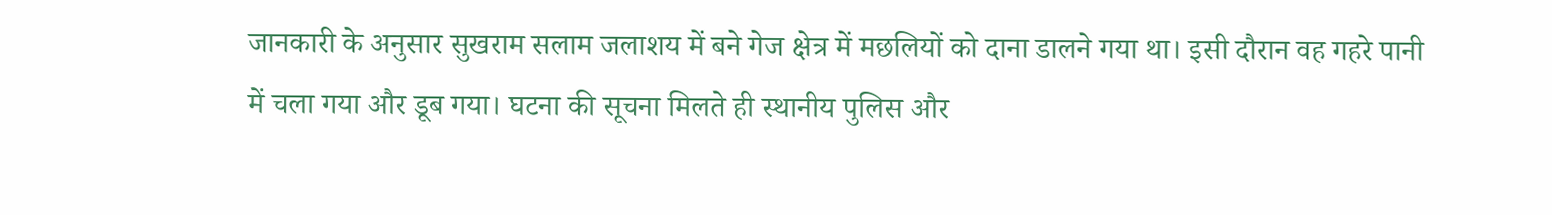जानकारी के अनुसार सुखराम सलाम जलाशय में बने गेज क्षेत्र में मछलियों को दाना डालने गया था। इसी दौरान वह गहरे पानी में चला गया और डूब गया। घटना की सूचना मिलते ही स्थानीय पुलिस और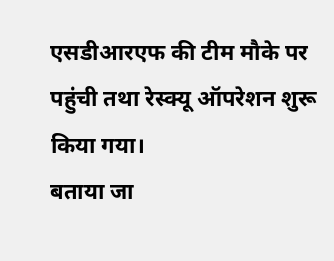एसडीआरएफ की टीम मौके पर पहुंची तथा रेस्क्यू ऑपरेशन शुरू किया गया।
बताया जा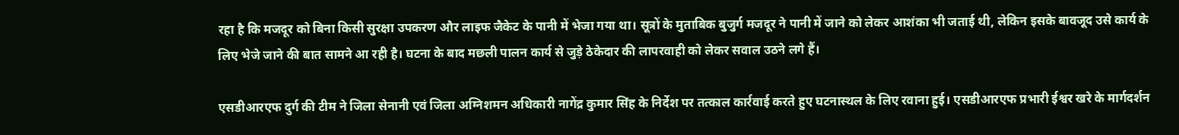रहा है कि मजदूर को बिना किसी सुरक्षा उपकरण और लाइफ जैकेट के पानी में भेजा गया था। सूत्रों के मुताबिक बुजुर्ग मजदूर ने पानी में जाने को लेकर आशंका भी जताई थी, लेकिन इसके बावजूद उसे कार्य के लिए भेजे जाने की बात सामने आ रही है। घटना के बाद मछली पालन कार्य से जुड़े ठेकेदार की लापरवाही को लेकर सवाल उठने लगे हैं।

एसडीआरएफ दुर्ग की टीम ने जिला सेनानी एवं जिला अग्निशमन अधिकारी नागेंद्र कुमार सिंह के निर्देश पर तत्काल कार्रवाई करते हुए घटनास्थल के लिए रवाना हुई। एसडीआरएफ प्रभारी ईश्वर खरे के मार्गदर्शन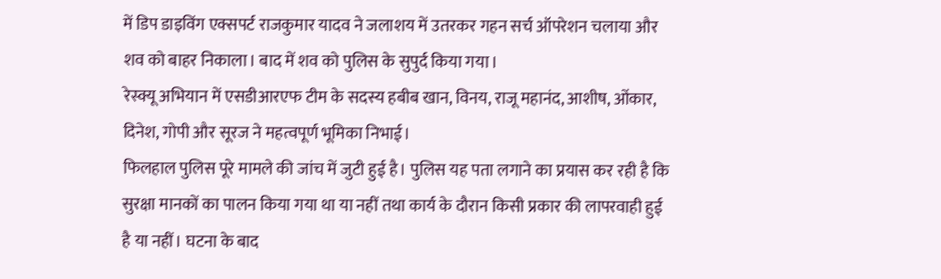में डिप डाइविंग एक्सपर्ट राजकुमार यादव ने जलाशय में उतरकर गहन सर्च ऑपरेशन चलाया और शव को बाहर निकाला। बाद में शव को पुलिस के सुपुर्द किया गया।
रेस्क्यू अभियान में एसडीआरएफ टीम के सदस्य हबीब खान, विनय, राजू महानंद, आशीष, ओंकार, दिनेश, गोपी और सूरज ने महत्वपूर्ण भूमिका निभाई।
फिलहाल पुलिस पूरे मामले की जांच में जुटी हुई है। पुलिस यह पता लगाने का प्रयास कर रही है कि सुरक्षा मानकों का पालन किया गया था या नहीं तथा कार्य के दौरान किसी प्रकार की लापरवाही हुई है या नहीं। घटना के बाद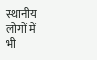स्थानीय लोगों में भी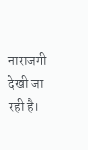नाराजगी देखी जा रही है।